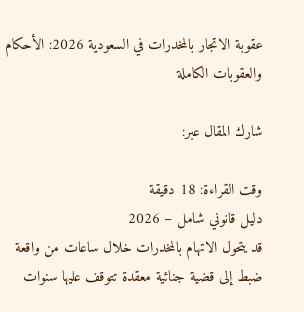عقوبة الاتجار بالمخدرات في السعودية 2026: الأحكام والعقوبات الكاملة

شارك المقال عبر:

وقت القراءة: 18 دقيقة
دليل قانوني شامل – 2026
قد يتحول الاتهام بالمخدرات خلال ساعات من واقعة ضبط إلى قضية جنائية معقدة تتوقف عليها سنوات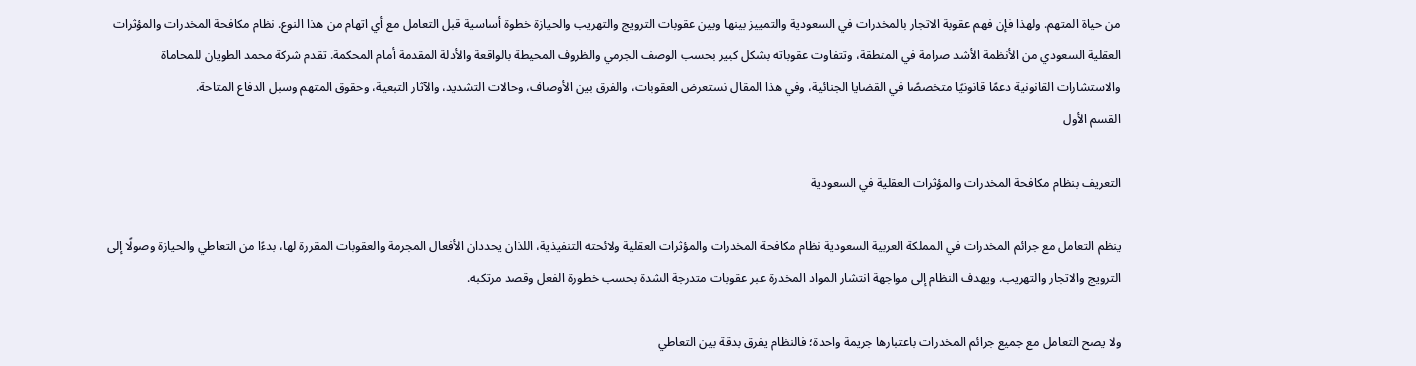من حياة المتهم. ولهذا فإن فهم عقوبة الاتجار بالمخدرات في السعودية والتمييز بينها وبين عقوبات الترويج والتهريب والحيازة خطوة أساسية قبل التعامل مع أي اتهام من هذا النوع. نظام مكافحة المخدرات والمؤثرات العقلية السعودي من الأنظمة الأشد صرامة في المنطقة، وتتفاوت عقوباته بشكل كبير بحسب الوصف الجرمي والظروف المحيطة بالواقعة والأدلة المقدمة أمام المحكمة. تقدم شركة محمد الطويان للمحاماة والاستشارات القانونية دعمًا قانونيًا متخصصًا في القضايا الجنائية، وفي هذا المقال نستعرض العقوبات، والفرق بين الأوصاف، وحالات التشديد، والآثار التبعية، وحقوق المتهم وسبل الدفاع المتاحة.
القسم الأول

التعريف بنظام مكافحة المخدرات والمؤثرات العقلية في السعودية

ينظم التعامل مع جرائم المخدرات في المملكة العربية السعودية نظام مكافحة المخدرات والمؤثرات العقلية ولائحته التنفيذية، اللذان يحددان الأفعال المجرمة والعقوبات المقررة لها، بدءًا من التعاطي والحيازة وصولًا إلى الترويج والاتجار والتهريب. ويهدف النظام إلى مواجهة انتشار المواد المخدرة عبر عقوبات متدرجة الشدة بحسب خطورة الفعل وقصد مرتكبه.

ولا يصح التعامل مع جميع جرائم المخدرات باعتبارها جريمة واحدة؛ فالنظام يفرق بدقة بين التعاطي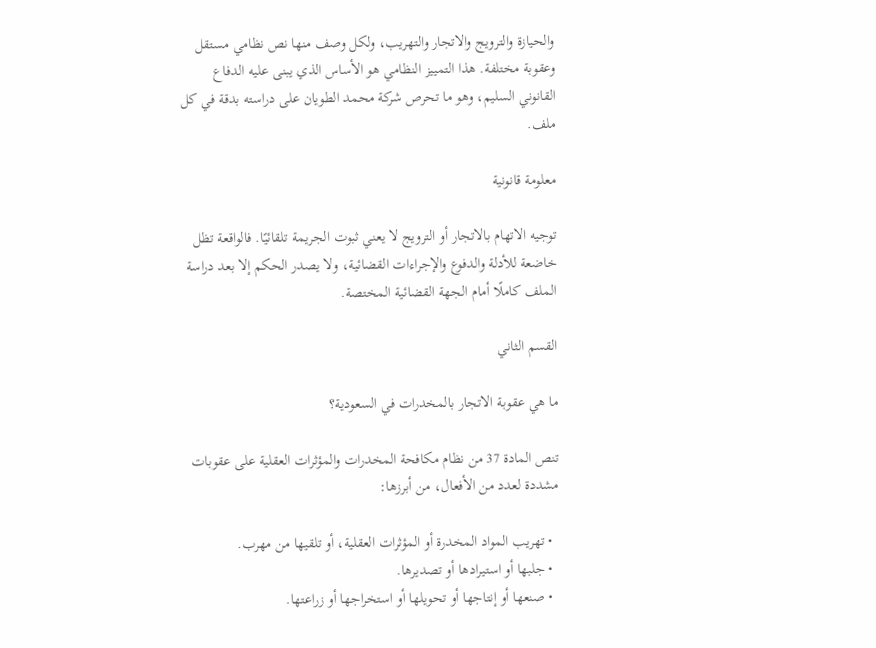والحيازة والترويج والاتجار والتهريب، ولكل وصف منها نص نظامي مستقل وعقوبة مختلفة. هذا التمييز النظامي هو الأساس الذي يبنى عليه الدفاع القانوني السليم، وهو ما تحرص شركة محمد الطويان على دراسته بدقة في كل ملف.

معلومة قانونية

توجيه الاتهام بالاتجار أو الترويج لا يعني ثبوت الجريمة تلقائيًا. فالواقعة تظل خاضعة للأدلة والدفوع والإجراءات القضائية، ولا يصدر الحكم إلا بعد دراسة الملف كاملًا أمام الجهة القضائية المختصة.

القسم الثاني

ما هي عقوبة الاتجار بالمخدرات في السعودية؟

تنص المادة 37 من نظام مكافحة المخدرات والمؤثرات العقلية على عقوبات مشددة لعدد من الأفعال، من أبرزها:

  • تهريب المواد المخدرة أو المؤثرات العقلية، أو تلقيها من مهرب.
  • جلبها أو استيرادها أو تصديرها.
  • صنعها أو إنتاجها أو تحويلها أو استخراجها أو زراعتها.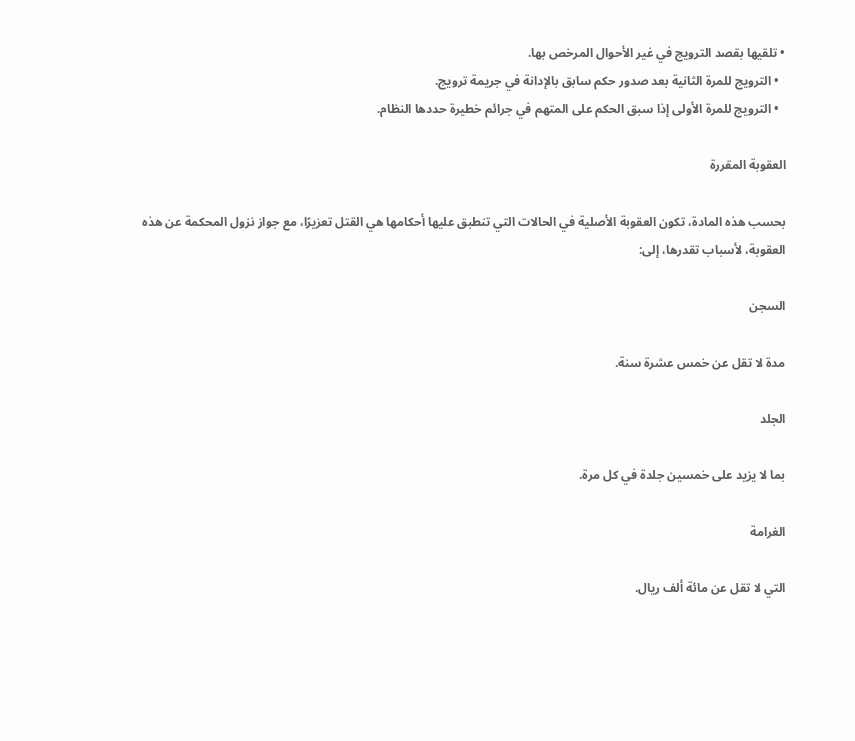• تلقيها بقصد الترويج في غير الأحوال المرخص بها.
  • الترويج للمرة الثانية بعد صدور حكم سابق بالإدانة في جريمة ترويج.
  • الترويج للمرة الأولى إذا سبق الحكم على المتهم في جرائم خطيرة حددها النظام.

العقوبة المقررة

بحسب هذه المادة، تكون العقوبة الأصلية في الحالات التي تنطبق عليها أحكامها هي القتل تعزيرًا، مع جواز نزول المحكمة عن هذه العقوبة، لأسباب تقدرها، إلى:

السجن

مدة لا تقل عن خمس عشرة سنة.

الجلد

بما لا يزيد على خمسين جلدة في كل مرة.

الغرامة

التي لا تقل عن مائة ألف ريال.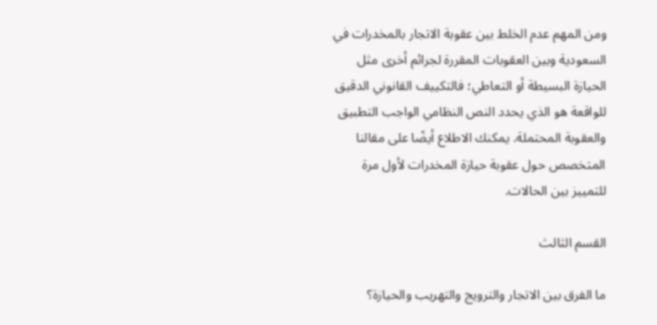ومن المهم عدم الخلط بين عقوبة الاتجار بالمخدرات في السعودية وبين العقوبات المقررة لجرائم أخرى مثل الحيازة البسيطة أو التعاطي؛ فالتكييف القانوني الدقيق للواقعة هو الذي يحدد النص النظامي الواجب التطبيق والعقوبة المحتملة. يمكنك الاطلاع أيضًا على مقالنا المتخصص حول عقوبة حيازة المخدرات لأول مرة للتمييز بين الحالات.

القسم الثالث

ما الفرق بين الاتجار والترويج والتهريب والحيازة؟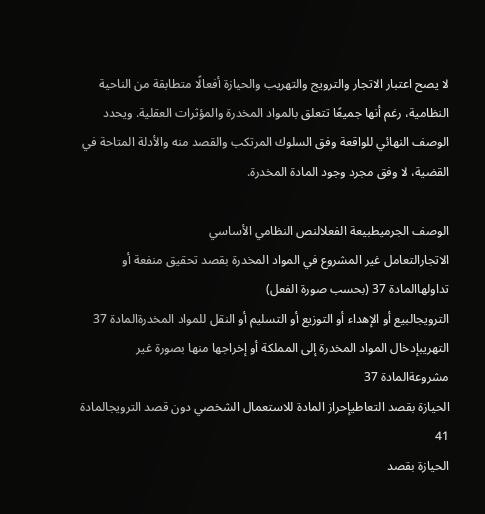لا يصح اعتبار الاتجار والترويج والتهريب والحيازة أفعالًا متطابقة من الناحية النظامية، رغم أنها جميعًا تتعلق بالمواد المخدرة والمؤثرات العقلية. ويحدد الوصف النهائي للواقعة وفق السلوك المرتكب والقصد منه والأدلة المتاحة في القضية، لا وفق مجرد وجود المادة المخدرة.

الوصف الجرميطبيعة الفعلالنص النظامي الأساسي
الاتجارالتعامل غير المشروع في المواد المخدرة بقصد تحقيق منفعة أو تداولهاالمادة 37 (بحسب صورة الفعل)
الترويجالبيع أو الإهداء أو التوزيع أو التسليم أو النقل للمواد المخدرةالمادة 37
التهريبإدخال المواد المخدرة إلى المملكة أو إخراجها منها بصورة غير مشروعةالمادة 37
الحيازة بقصد التعاطيإحراز المادة للاستعمال الشخصي دون قصد الترويجالمادة 41
الحيازة بقصد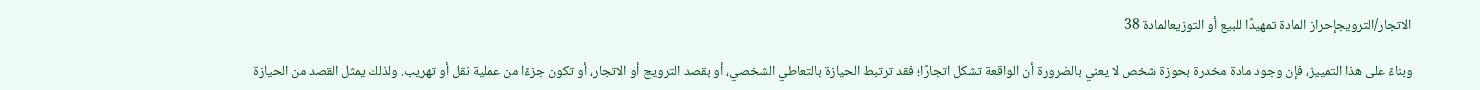الاتجار/الترويجإحراز المادة تمهيدًا للبيع أو التوزيعالمادة 38

وبناءً على هذا التمييز، فإن وجود مادة مخدرة بحوزة شخص لا يعني بالضرورة أن الواقعة تشكل اتجارًا؛ فقد ترتبط الحيازة بالتعاطي الشخصي، أو بقصد الترويج أو الاتجار، أو تكون جزءًا من عملية نقل أو تهريب. ولذلك يمثل القصد من الحيازة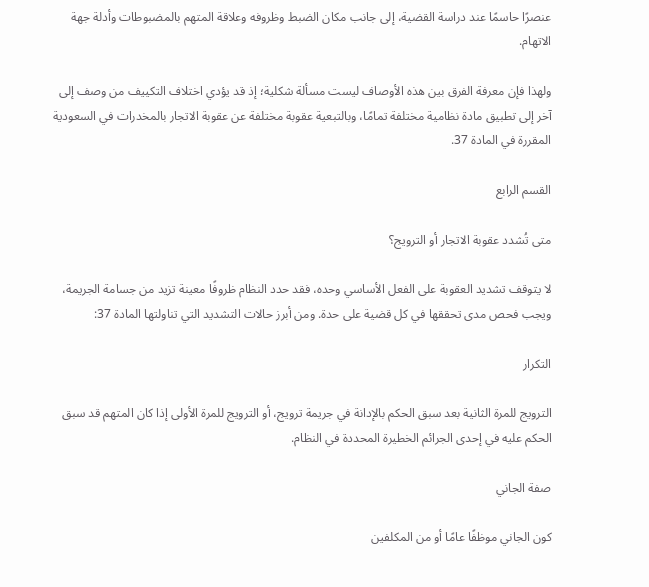عنصرًا حاسمًا عند دراسة القضية، إلى جانب مكان الضبط وظروفه وعلاقة المتهم بالمضبوطات وأدلة جهة الاتهام.

ولهذا فإن معرفة الفرق بين هذه الأوصاف ليست مسألة شكلية؛ إذ قد يؤدي اختلاف التكييف من وصف إلى آخر إلى تطبيق مادة نظامية مختلفة تمامًا، وبالتبعية عقوبة مختلفة عن عقوبة الاتجار بالمخدرات في السعودية المقررة في المادة 37.

القسم الرابع

متى تُشدد عقوبة الاتجار أو الترويج؟

لا يتوقف تشديد العقوبة على الفعل الأساسي وحده، فقد حدد النظام ظروفًا معينة تزيد من جسامة الجريمة، ويجب فحص مدى تحققها في كل قضية على حدة. ومن أبرز حالات التشديد التي تناولتها المادة 37:

التكرار

الترويج للمرة الثانية بعد سبق الحكم بالإدانة في جريمة ترويج، أو الترويج للمرة الأولى إذا كان المتهم قد سبق الحكم عليه في إحدى الجرائم الخطيرة المحددة في النظام.

صفة الجاني

كون الجاني موظفًا عامًا أو من المكلفين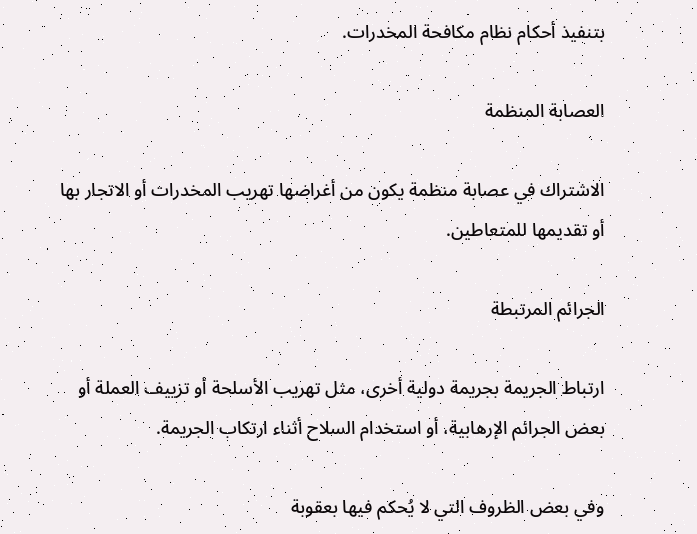بتنفيذ أحكام نظام مكافحة المخدرات.

العصابة المنظمة

الاشتراك في عصابة منظمة يكون من أغراضها تهريب المخدرات أو الاتجار بها أو تقديمها للمتعاطين.

الجرائم المرتبطة

ارتباط الجريمة بجريمة دولية أخرى، مثل تهريب الأسلحة أو تزييف العملة أو بعض الجرائم الإرهابية، أو استخدام السلاح أثناء ارتكاب الجريمة.

وفي بعض الظروف التي لا يُحكم فيها بعقوبة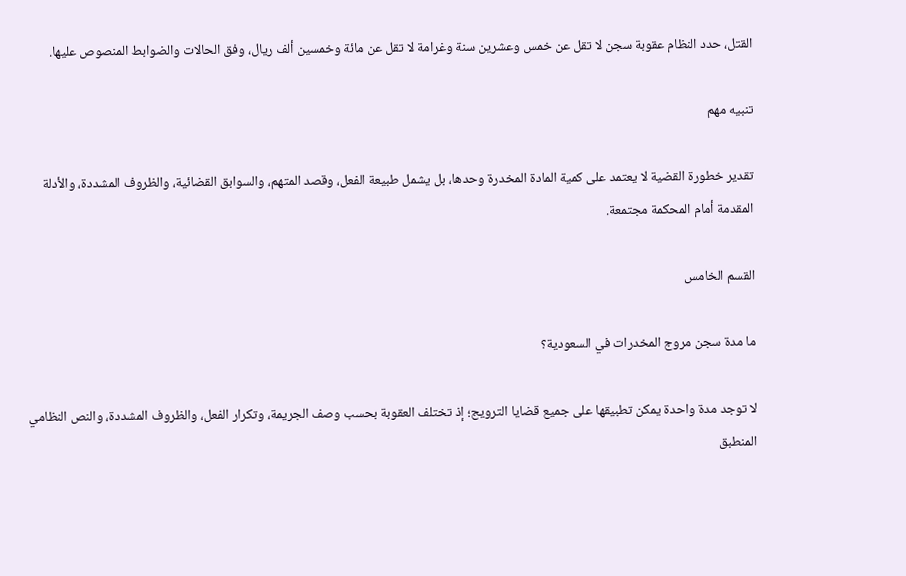القتل، حدد النظام عقوبة سجن لا تقل عن خمس وعشرين سنة وغرامة لا تقل عن مائة وخمسين ألف ريال، وفق الحالات والضوابط المنصوص عليها.

تنبيه مهم

تقدير خطورة القضية لا يعتمد على كمية المادة المخدرة وحدها، بل يشمل طبيعة الفعل، وقصد المتهم، والسوابق القضائية، والظروف المشددة، والأدلة المقدمة أمام المحكمة مجتمعة.

القسم الخامس

ما مدة سجن مروج المخدرات في السعودية؟

لا توجد مدة واحدة يمكن تطبيقها على جميع قضايا الترويج؛ إذ تختلف العقوبة بحسب وصف الجريمة، وتكرار الفعل، والظروف المشددة، والنص النظامي المنطبق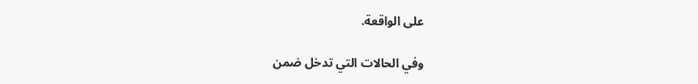على الواقعة.

وفي الحالات التي تدخل ضمن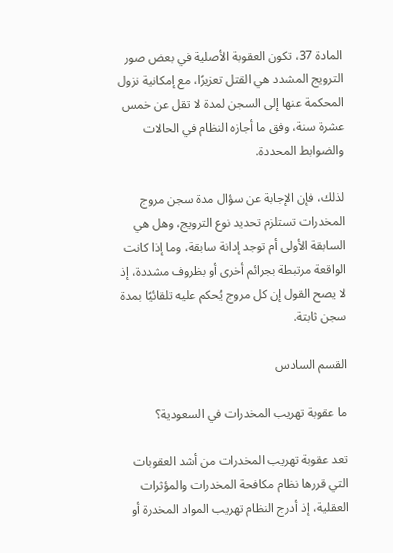المادة 37، تكون العقوبة الأصلية في بعض صور الترويج المشدد هي القتل تعزيرًا، مع إمكانية نزول المحكمة عنها إلى السجن لمدة لا تقل عن خمس عشرة سنة، وفق ما أجازه النظام في الحالات والضوابط المحددة.

لذلك، فإن الإجابة عن سؤال مدة سجن مروج المخدرات تستلزم تحديد نوع الترويج، وهل هي السابقة الأولى أم توجد إدانة سابقة، وما إذا كانت الواقعة مرتبطة بجرائم أخرى أو بظروف مشددة، إذ لا يصح القول إن كل مروج يُحكم عليه تلقائيًا بمدة سجن ثابتة.

القسم السادس

ما عقوبة تهريب المخدرات في السعودية؟

تعد عقوبة تهريب المخدرات من أشد العقوبات التي قررها نظام مكافحة المخدرات والمؤثرات العقلية، إذ أدرج النظام تهريب المواد المخدرة أو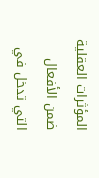المؤثرات العقلية ضمن الأفعال التي تدخل في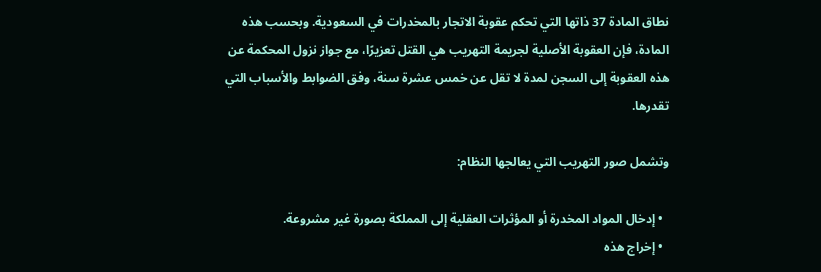نطاق المادة 37 ذاتها التي تحكم عقوبة الاتجار بالمخدرات في السعودية. وبحسب هذه المادة، فإن العقوبة الأصلية لجريمة التهريب هي القتل تعزيرًا، مع جواز نزول المحكمة عن هذه العقوبة إلى السجن لمدة لا تقل عن خمس عشرة سنة، وفق الضوابط والأسباب التي تقدرها.

وتشمل صور التهريب التي يعالجها النظام:

  • إدخال المواد المخدرة أو المؤثرات العقلية إلى المملكة بصورة غير مشروعة.
  • إخراج هذه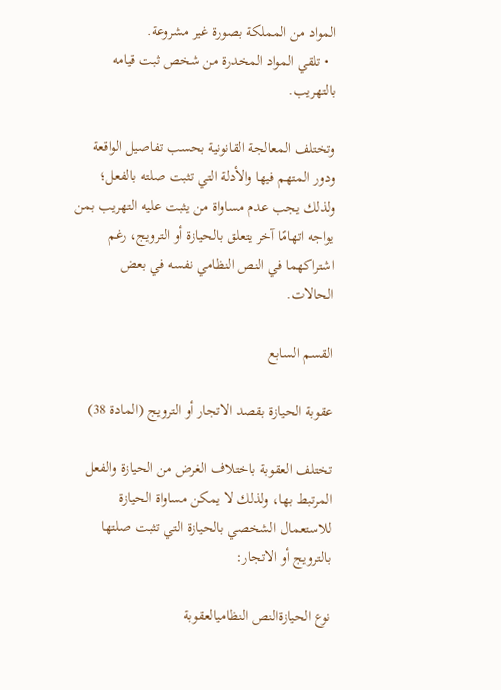المواد من المملكة بصورة غير مشروعة.
  • تلقي المواد المخدرة من شخص ثبت قيامه بالتهريب.

وتختلف المعالجة القانونية بحسب تفاصيل الواقعة ودور المتهم فيها والأدلة التي تثبت صلته بالفعل؛ ولذلك يجب عدم مساواة من يثبت عليه التهريب بمن يواجه اتهامًا آخر يتعلق بالحيازة أو الترويج، رغم اشتراكهما في النص النظامي نفسه في بعض الحالات.

القسم السابع

عقوبة الحيازة بقصد الاتجار أو الترويج (المادة 38)

تختلف العقوبة باختلاف الغرض من الحيازة والفعل المرتبط بها، ولذلك لا يمكن مساواة الحيازة للاستعمال الشخصي بالحيازة التي تثبت صلتها بالترويج أو الاتجار:

نوع الحيازةالنص النظاميالعقوبة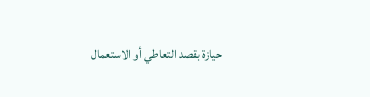حيازة بقصد التعاطي أو الاستعمال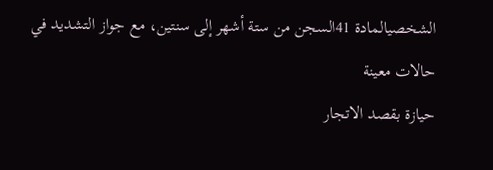الشخصيالمادة 41السجن من ستة أشهر إلى سنتين، مع جواز التشديد في حالات معينة
حيازة بقصد الاتجار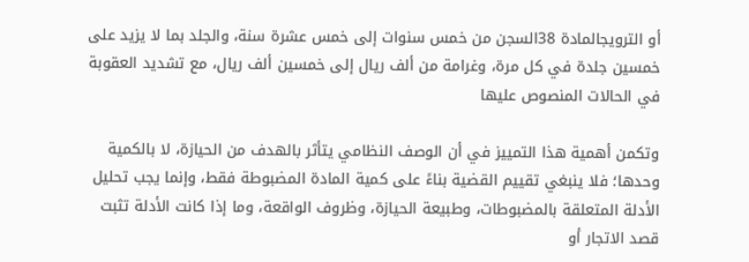أو الترويجالمادة 38السجن من خمس سنوات إلى خمس عشرة سنة، والجلد بما لا يزيد على خمسين جلدة في كل مرة، وغرامة من ألف ريال إلى خمسين ألف ريال، مع تشديد العقوبة في الحالات المنصوص عليها

وتكمن أهمية هذا التمييز في أن الوصف النظامي يتأثر بالهدف من الحيازة، لا بالكمية وحدها؛ فلا ينبغي تقييم القضية بناءً على كمية المادة المضبوطة فقط، وإنما يجب تحليل الأدلة المتعلقة بالمضبوطات، وطبيعة الحيازة، وظروف الواقعة، وما إذا كانت الأدلة تثبت قصد الاتجار أو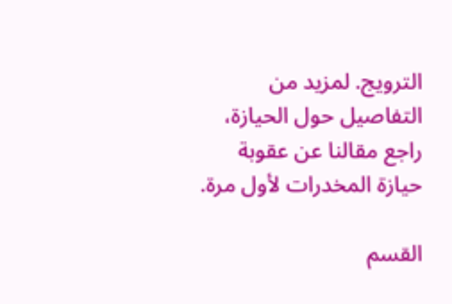الترويج. لمزيد من التفاصيل حول الحيازة، راجع مقالنا عن عقوبة حيازة المخدرات لأول مرة.

القسم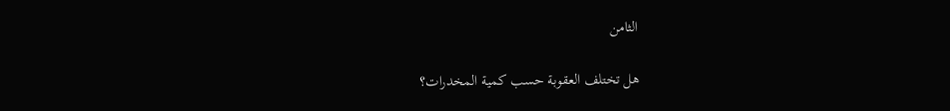الثامن

هل تختلف العقوبة حسب كمية المخدرات؟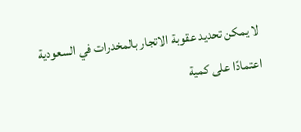لا يمكن تحديد عقوبة الاتجار بالمخدرات في السعودية اعتمادًا على كمية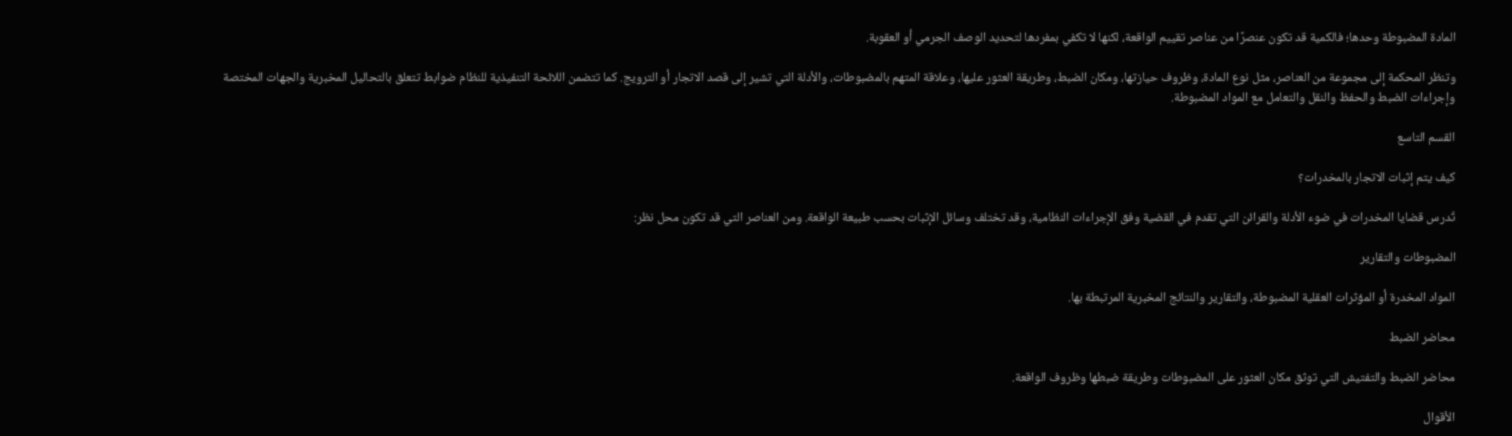المادة المضبوطة وحدها؛ فالكمية قد تكون عنصرًا من عناصر تقييم الواقعة، لكنها لا تكفي بمفردها لتحديد الوصف الجرمي أو العقوبة.

وتنظر المحكمة إلى مجموعة من العناصر، مثل نوع المادة، وظروف حيازتها، ومكان الضبط، وطريقة العثور عليها، وعلاقة المتهم بالمضبوطات، والأدلة التي تشير إلى قصد الاتجار أو الترويج. كما تتضمن اللائحة التنفيذية للنظام ضوابط تتعلق بالتحاليل المخبرية والجهات المختصة وإجراءات الضبط والحفظ والنقل والتعامل مع المواد المضبوطة.

القسم التاسع

كيف يتم إثبات الاتجار بالمخدرات؟

تُدرس قضايا المخدرات في ضوء الأدلة والقرائن التي تقدم في القضية وفق الإجراءات النظامية، وقد تختلف وسائل الإثبات بحسب طبيعة الواقعة. ومن العناصر التي قد تكون محل نظر:

المضبوطات والتقارير

المواد المخدرة أو المؤثرات العقلية المضبوطة، والتقارير والنتائج المخبرية المرتبطة بها.

محاضر الضبط

محاضر الضبط والتفتيش التي توثق مكان العثور على المضبوطات وطريقة ضبطها وظروف الواقعة.

الأقوال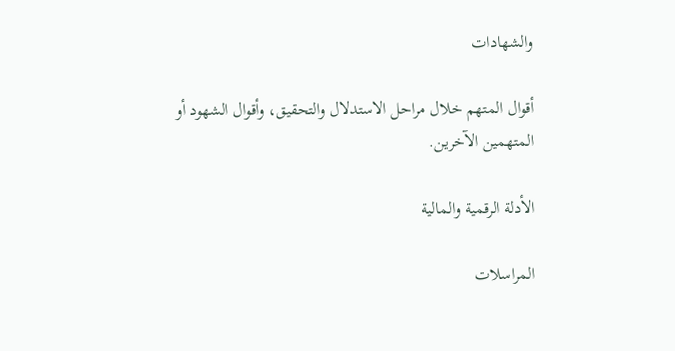والشهادات

أقوال المتهم خلال مراحل الاستدلال والتحقيق، وأقوال الشهود أو المتهمين الآخرين.

الأدلة الرقمية والمالية

المراسلات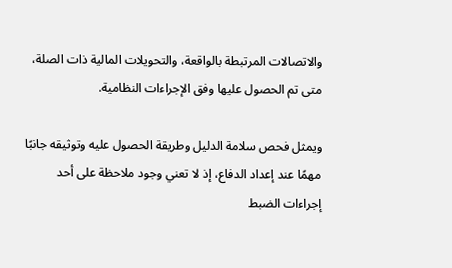والاتصالات المرتبطة بالواقعة، والتحويلات المالية ذات الصلة، متى تم الحصول عليها وفق الإجراءات النظامية.

ويمثل فحص سلامة الدليل وطريقة الحصول عليه وتوثيقه جانبًا مهمًا عند إعداد الدفاع، إذ لا تعني وجود ملاحظة على أحد إجراءات الضبط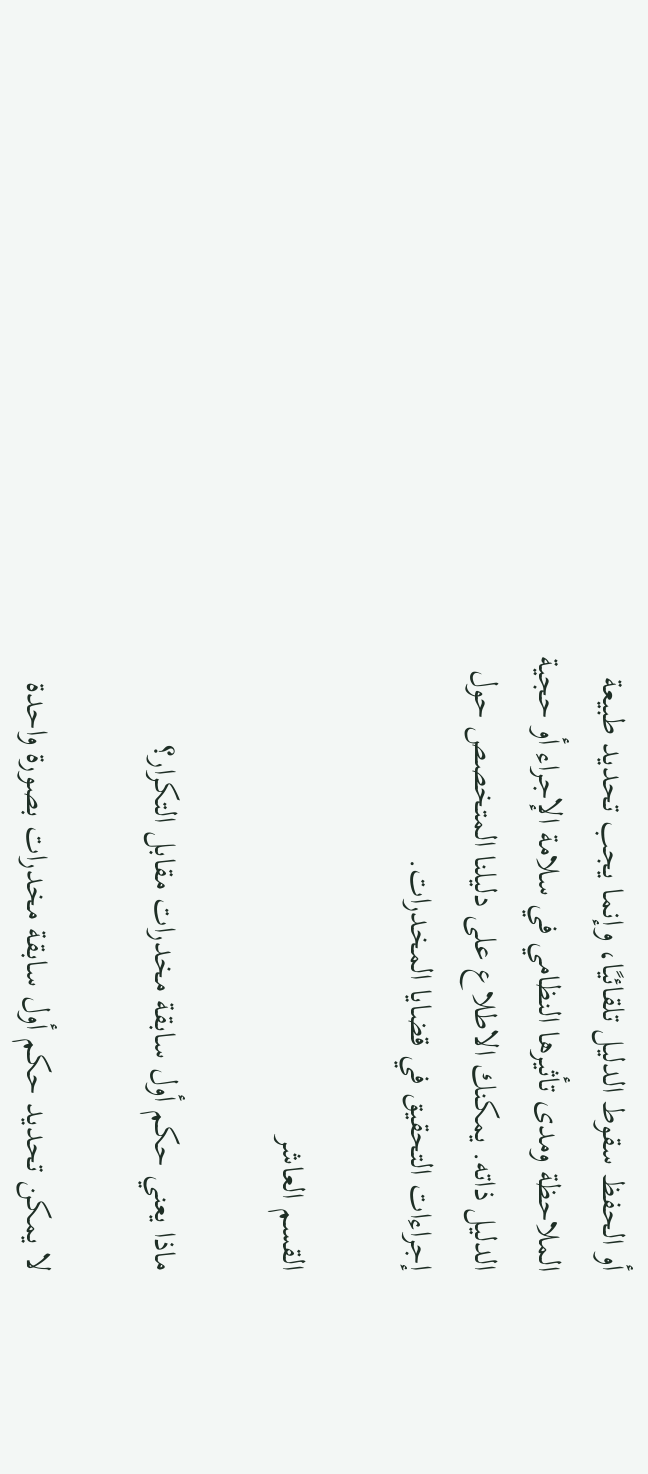أو الحفظ سقوط الدليل تلقائيًا، وإنما يجب تحديد طبيعة الملاحظة ومدى تأثيرها النظامي في سلامة الإجراء أو حجية الدليل ذاته. يمكنك الاطلاع على دليلنا المتخصص حول إجراءات التحقيق في قضايا المخدرات.

القسم العاشر

ماذا يعني حكم أول سابقة مخدرات مقابل التكرار؟

لا يمكن تحديد حكم أول سابقة مخدرات بصورة واحدة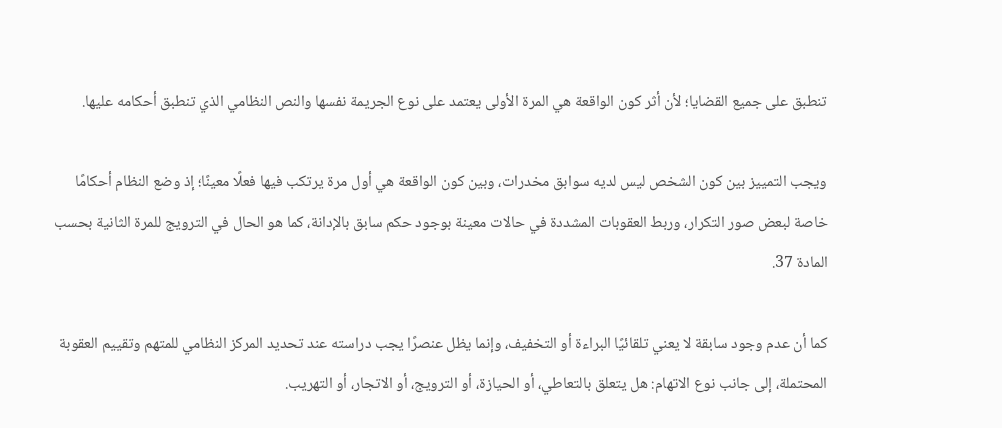تنطبق على جميع القضايا؛ لأن أثر كون الواقعة هي المرة الأولى يعتمد على نوع الجريمة نفسها والنص النظامي الذي تنطبق أحكامه عليها.

ويجب التمييز بين كون الشخص ليس لديه سوابق مخدرات، وبين كون الواقعة هي أول مرة يرتكب فيها فعلًا معينًا؛ إذ وضع النظام أحكامًا خاصة لبعض صور التكرار، وربط العقوبات المشددة في حالات معينة بوجود حكم سابق بالإدانة، كما هو الحال في الترويج للمرة الثانية بحسب المادة 37.

كما أن عدم وجود سابقة لا يعني تلقائيًا البراءة أو التخفيف، وإنما يظل عنصرًا يجب دراسته عند تحديد المركز النظامي للمتهم وتقييم العقوبة المحتملة، إلى جانب نوع الاتهام: هل يتعلق بالتعاطي، أو الحيازة، أو الترويج، أو الاتجار، أو التهريب.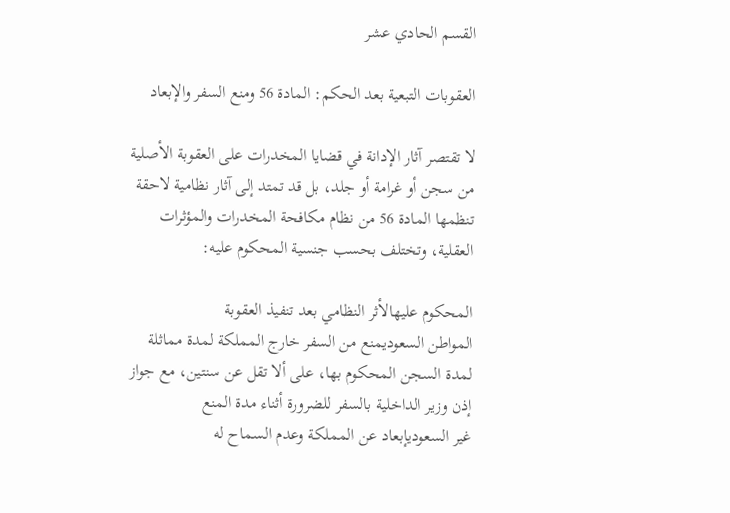القسم الحادي عشر

العقوبات التبعية بعد الحكم: المادة 56 ومنع السفر والإبعاد

لا تقتصر آثار الإدانة في قضايا المخدرات على العقوبة الأصلية من سجن أو غرامة أو جلد، بل قد تمتد إلى آثار نظامية لاحقة تنظمها المادة 56 من نظام مكافحة المخدرات والمؤثرات العقلية، وتختلف بحسب جنسية المحكوم عليه:

المحكوم عليهالأثر النظامي بعد تنفيذ العقوبة
المواطن السعوديمنع من السفر خارج المملكة لمدة مماثلة لمدة السجن المحكوم بها، على ألا تقل عن سنتين، مع جواز إذن وزير الداخلية بالسفر للضرورة أثناء مدة المنع
غير السعوديإبعاد عن المملكة وعدم السماح له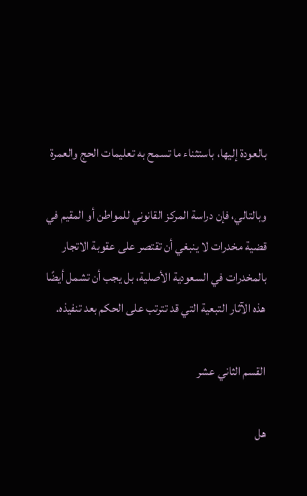بالعودة إليها، باستثناء ما تسمح به تعليمات الحج والعمرة

وبالتالي، فإن دراسة المركز القانوني للمواطن أو المقيم في قضية مخدرات لا ينبغي أن تقتصر على عقوبة الاتجار بالمخدرات في السعودية الأصلية، بل يجب أن تشمل أيضًا هذه الآثار التبعية التي قد تترتب على الحكم بعد تنفيذه.

القسم الثاني عشر

هل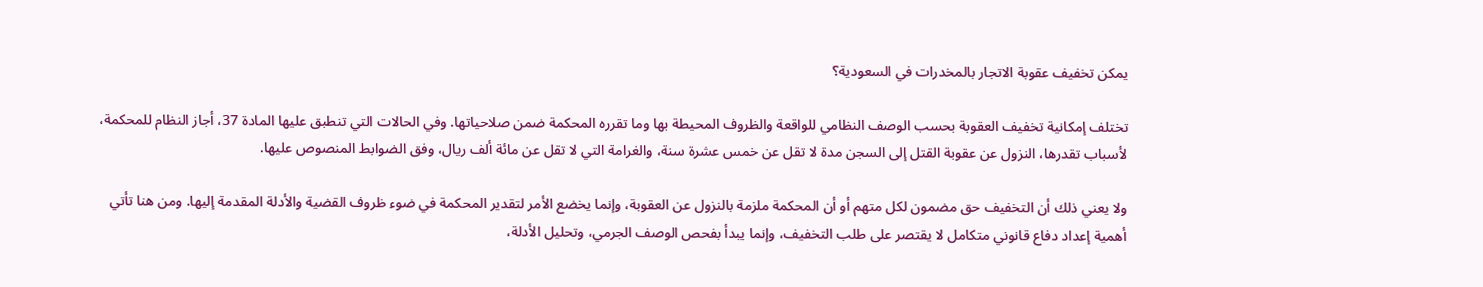يمكن تخفيف عقوبة الاتجار بالمخدرات في السعودية؟

تختلف إمكانية تخفيف العقوبة بحسب الوصف النظامي للواقعة والظروف المحيطة بها وما تقرره المحكمة ضمن صلاحياتها. وفي الحالات التي تنطبق عليها المادة 37، أجاز النظام للمحكمة، لأسباب تقدرها، النزول عن عقوبة القتل إلى السجن مدة لا تقل عن خمس عشرة سنة، والغرامة التي لا تقل عن مائة ألف ريال، وفق الضوابط المنصوص عليها.

ولا يعني ذلك أن التخفيف حق مضمون لكل متهم أو أن المحكمة ملزمة بالنزول عن العقوبة، وإنما يخضع الأمر لتقدير المحكمة في ضوء ظروف القضية والأدلة المقدمة إليها. ومن هنا تأتي أهمية إعداد دفاع قانوني متكامل لا يقتصر على طلب التخفيف، وإنما يبدأ بفحص الوصف الجرمي، وتحليل الأدلة،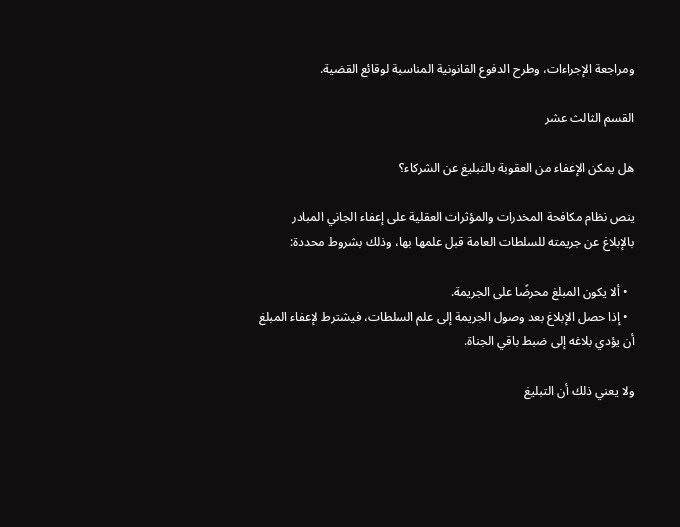ومراجعة الإجراءات، وطرح الدفوع القانونية المناسبة لوقائع القضية.

القسم الثالث عشر

هل يمكن الإعفاء من العقوبة بالتبليغ عن الشركاء؟

ينص نظام مكافحة المخدرات والمؤثرات العقلية على إعفاء الجاني المبادر بالإبلاغ عن جريمته للسلطات العامة قبل علمها بها، وذلك بشروط محددة:

  • ألا يكون المبلغ محرضًا على الجريمة.
  • إذا حصل الإبلاغ بعد وصول الجريمة إلى علم السلطات، فيشترط لإعفاء المبلغ أن يؤدي بلاغه إلى ضبط باقي الجناة.

ولا يعني ذلك أن التبليغ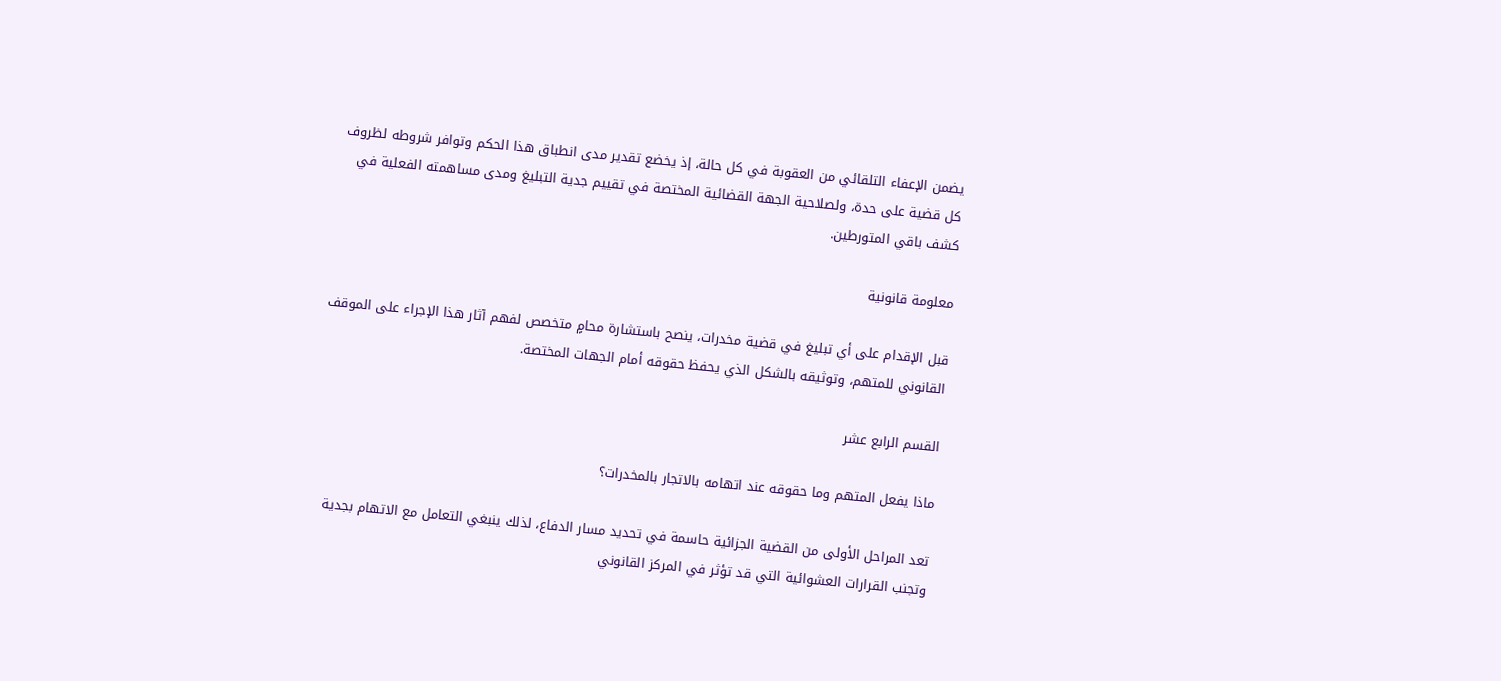يضمن الإعفاء التلقائي من العقوبة في كل حالة، إذ يخضع تقدير مدى انطباق هذا الحكم وتوافر شروطه لظروف كل قضية على حدة، ولصلاحية الجهة القضائية المختصة في تقييم جدية التبليغ ومدى مساهمته الفعلية في كشف باقي المتورطين.

معلومة قانونية

قبل الإقدام على أي تبليغ في قضية مخدرات، ينصح باستشارة محامٍ متخصص لفهم آثار هذا الإجراء على الموقف القانوني للمتهم، وتوثيقه بالشكل الذي يحفظ حقوقه أمام الجهات المختصة.

القسم الرابع عشر

ماذا يفعل المتهم وما حقوقه عند اتهامه بالاتجار بالمخدرات؟

تعد المراحل الأولى من القضية الجزائية حاسمة في تحديد مسار الدفاع، لذلك ينبغي التعامل مع الاتهام بجدية وتجنب القرارات العشوائية التي قد تؤثر في المركز القانوني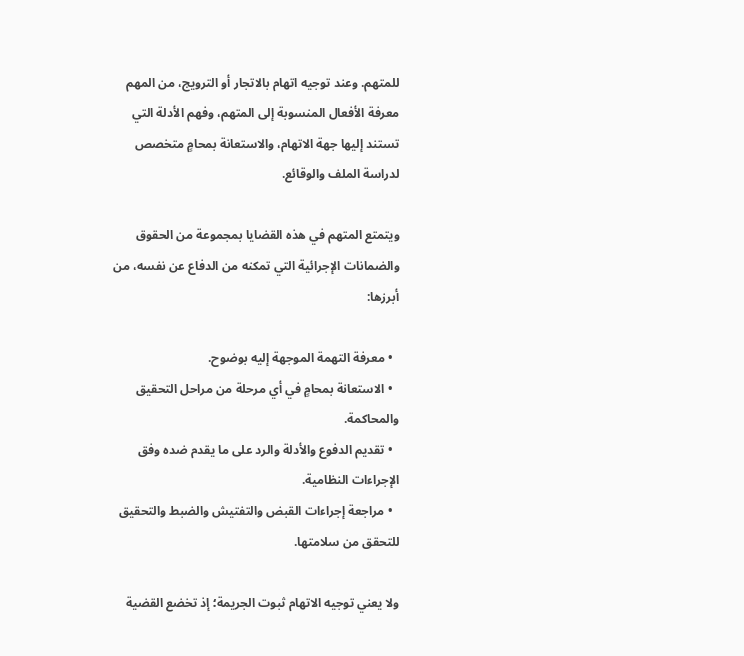للمتهم. وعند توجيه اتهام بالاتجار أو الترويج، من المهم معرفة الأفعال المنسوبة إلى المتهم، وفهم الأدلة التي تستند إليها جهة الاتهام، والاستعانة بمحامٍ متخصص لدراسة الملف والوقائع.

ويتمتع المتهم في هذه القضايا بمجموعة من الحقوق والضمانات الإجرائية التي تمكنه من الدفاع عن نفسه، من أبرزها:

  • معرفة التهمة الموجهة إليه بوضوح.
  • الاستعانة بمحامٍ في أي مرحلة من مراحل التحقيق والمحاكمة.
  • تقديم الدفوع والأدلة والرد على ما يقدم ضده وفق الإجراءات النظامية.
  • مراجعة إجراءات القبض والتفتيش والضبط والتحقيق للتحقق من سلامتها.

ولا يعني توجيه الاتهام ثبوت الجريمة؛ إذ تخضع القضية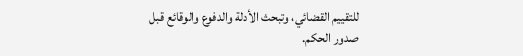للتقييم القضائي، وتبحث الأدلة والدفوع والوقائع قبل صدور الحكم.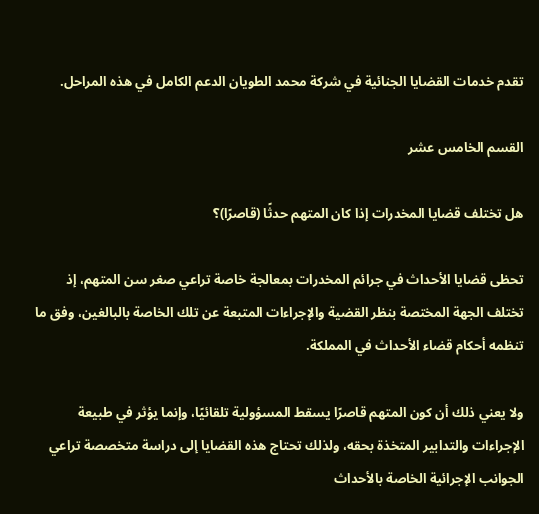تقدم خدمات القضايا الجنائية في شركة محمد الطويان الدعم الكامل في هذه المراحل.

القسم الخامس عشر

هل تختلف قضايا المخدرات إذا كان المتهم حدثًا (قاصرًا)؟

تحظى قضايا الأحداث في جرائم المخدرات بمعالجة خاصة تراعي صغر سن المتهم، إذ تختلف الجهة المختصة بنظر القضية والإجراءات المتبعة عن تلك الخاصة بالبالغين، وفق ما تنظمه أحكام قضاء الأحداث في المملكة.

ولا يعني ذلك أن كون المتهم قاصرًا يسقط المسؤولية تلقائيًا، وإنما يؤثر في طبيعة الإجراءات والتدابير المتخذة بحقه، ولذلك تحتاج هذه القضايا إلى دراسة متخصصة تراعي الجوانب الإجرائية الخاصة بالأحداث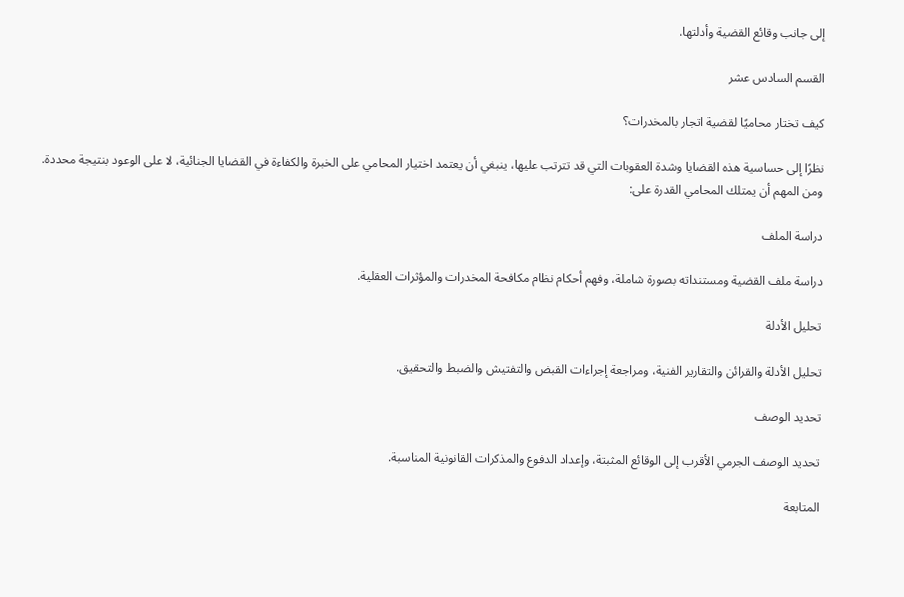إلى جانب وقائع القضية وأدلتها.

القسم السادس عشر

كيف تختار محاميًا لقضية اتجار بالمخدرات؟

نظرًا إلى حساسية هذه القضايا وشدة العقوبات التي قد تترتب عليها، ينبغي أن يعتمد اختيار المحامي على الخبرة والكفاءة في القضايا الجنائية، لا على الوعود بنتيجة محددة. ومن المهم أن يمتلك المحامي القدرة على:

دراسة الملف

دراسة ملف القضية ومستنداته بصورة شاملة، وفهم أحكام نظام مكافحة المخدرات والمؤثرات العقلية.

تحليل الأدلة

تحليل الأدلة والقرائن والتقارير الفنية، ومراجعة إجراءات القبض والتفتيش والضبط والتحقيق.

تحديد الوصف

تحديد الوصف الجرمي الأقرب إلى الوقائع المثبتة، وإعداد الدفوع والمذكرات القانونية المناسبة.

المتابعة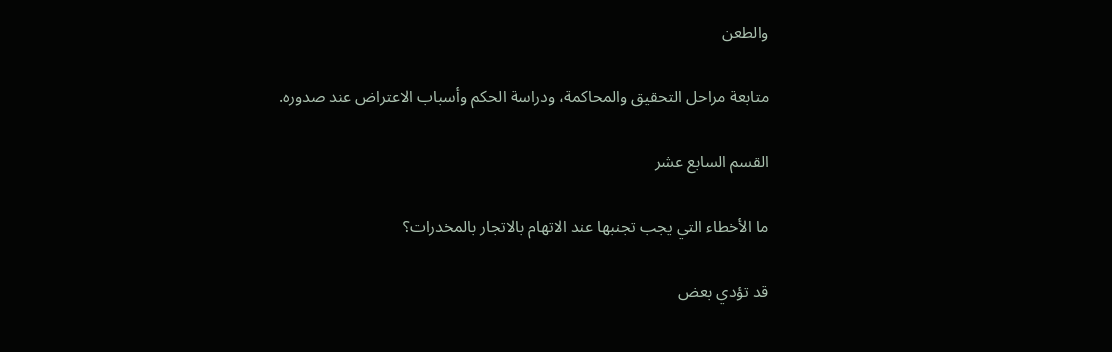والطعن

متابعة مراحل التحقيق والمحاكمة، ودراسة الحكم وأسباب الاعتراض عند صدوره.

القسم السابع عشر

ما الأخطاء التي يجب تجنبها عند الاتهام بالاتجار بالمخدرات؟

قد تؤدي بعض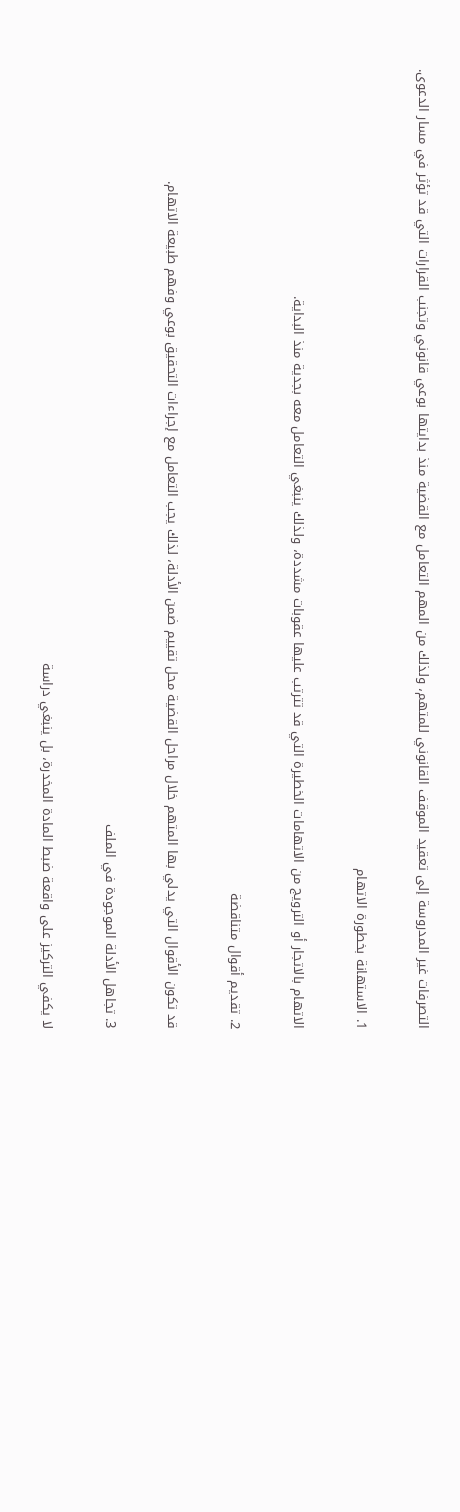التصرفات غير المدروسة إلى تعقيد الموقف القانوني للمتهم، ولذلك من المهم التعامل مع القضية منذ بدايتها بوعي قانوني وتجنب القرارات التي قد تؤثر في مسار الدعوى.

1. الاستهانة بخطورة الاتهام

الاتهام بالاتجار أو الترويج من الاتهامات الخطيرة التي قد تترتب عليها عقوبات مشددة، ولذلك ينبغي التعامل معه بجدية منذ البداية.

2. تقديم أقوال متناقضة

قد تكون الأقوال التي يدلي بها المتهم خلال مراحل القضية محل تقييم ضمن الأدلة، لذلك يجب التعامل مع إجراءات التحقيق بوعي وفهم طبيعة الاتهام.

3. تجاهل الأدلة الموجودة في الملف

لا يكفي التركيز على واقعة ضبط المادة المخدرة، بل ينبغي دراسة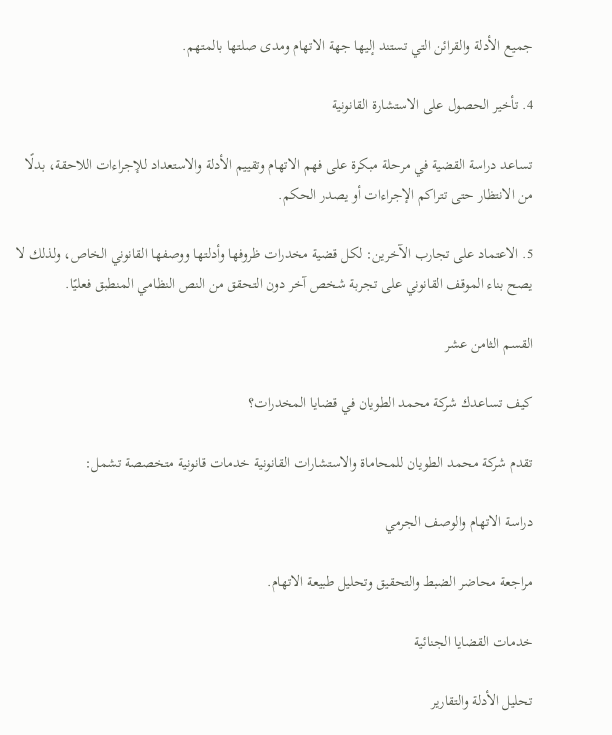جميع الأدلة والقرائن التي تستند إليها جهة الاتهام ومدى صلتها بالمتهم.

4. تأخير الحصول على الاستشارة القانونية

تساعد دراسة القضية في مرحلة مبكرة على فهم الاتهام وتقييم الأدلة والاستعداد للإجراءات اللاحقة، بدلًا من الانتظار حتى تتراكم الإجراءات أو يصدر الحكم.

5. الاعتماد على تجارب الآخرين: لكل قضية مخدرات ظروفها وأدلتها ووصفها القانوني الخاص، ولذلك لا يصح بناء الموقف القانوني على تجربة شخص آخر دون التحقق من النص النظامي المنطبق فعليًا.

القسم الثامن عشر

كيف تساعدك شركة محمد الطويان في قضايا المخدرات؟

تقدم شركة محمد الطويان للمحاماة والاستشارات القانونية خدمات قانونية متخصصة تشمل:

دراسة الاتهام والوصف الجرمي

مراجعة محاضر الضبط والتحقيق وتحليل طبيعة الاتهام.

خدمات القضايا الجنائية

تحليل الأدلة والتقارير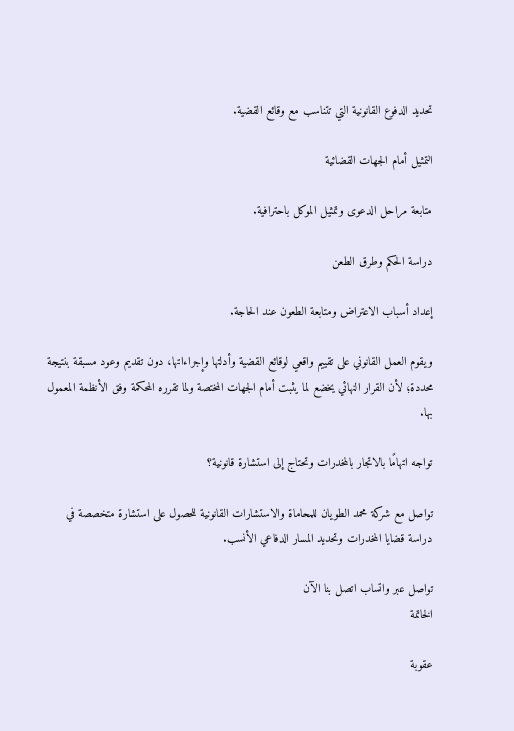تحديد الدفوع القانونية التي تتناسب مع وقائع القضية.

التمثيل أمام الجهات القضائية

متابعة مراحل الدعوى وتمثيل الموكل باحترافية.

دراسة الحكم وطرق الطعن

إعداد أسباب الاعتراض ومتابعة الطعون عند الحاجة.

ويقوم العمل القانوني على تقييم واقعي لوقائع القضية وأدلتها وإجراءاتها، دون تقديم وعود مسبقة بنتيجة محددة؛ لأن القرار النهائي يخضع لما يثبت أمام الجهات المختصة ولما تقرره المحكمة وفق الأنظمة المعمول بها.

تواجه اتهامًا بالاتجار بالمخدرات وتحتاج إلى استشارة قانونية؟

تواصل مع شركة محمد الطويان للمحاماة والاستشارات القانونية للحصول على استشارة متخصصة في دراسة قضايا المخدرات وتحديد المسار الدفاعي الأنسب.

تواصل عبر واتساب اتصل بنا الآن
الخاتمة

عقوبة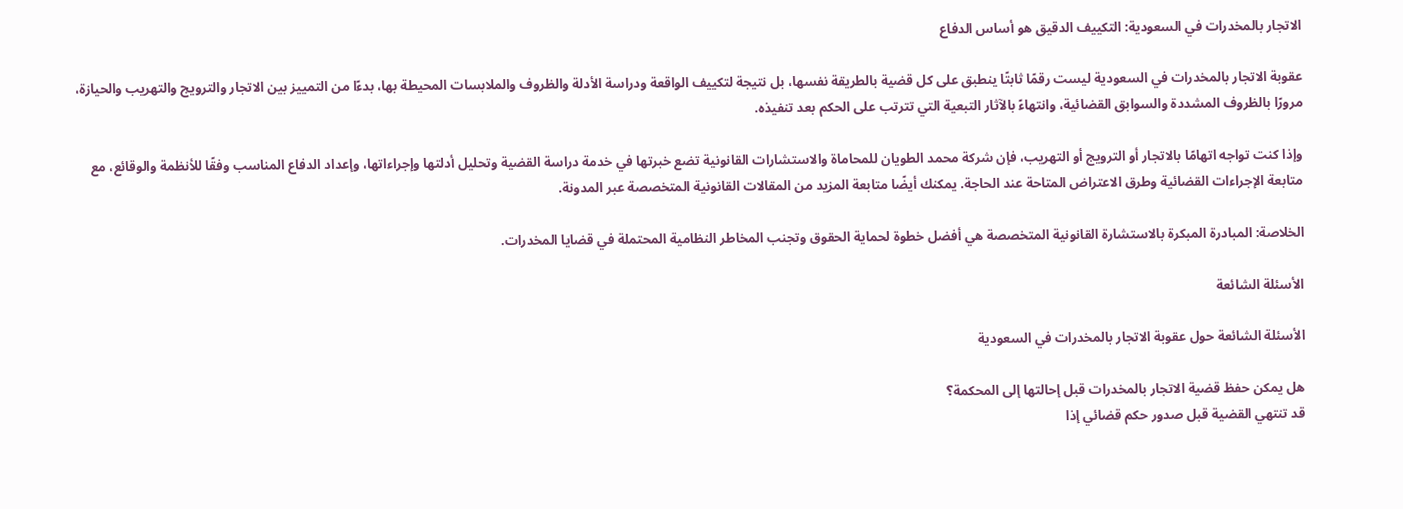الاتجار بالمخدرات في السعودية: التكييف الدقيق هو أساس الدفاع

عقوبة الاتجار بالمخدرات في السعودية ليست رقمًا ثابتًا ينطبق على كل قضية بالطريقة نفسها، بل نتيجة لتكييف الواقعة ودراسة الأدلة والظروف والملابسات المحيطة بها، بدءًا من التمييز بين الاتجار والترويج والتهريب والحيازة، مرورًا بالظروف المشددة والسوابق القضائية، وانتهاءً بالآثار التبعية التي تترتب على الحكم بعد تنفيذه.

وإذا كنت تواجه اتهامًا بالاتجار أو الترويج أو التهريب، فإن شركة محمد الطويان للمحاماة والاستشارات القانونية تضع خبرتها في خدمة دراسة القضية وتحليل أدلتها وإجراءاتها، وإعداد الدفاع المناسب وفقًا للأنظمة والوقائع، مع متابعة الإجراءات القضائية وطرق الاعتراض المتاحة عند الحاجة. يمكنك أيضًا متابعة المزيد من المقالات القانونية المتخصصة عبر المدونة.

الخلاصة: المبادرة المبكرة بالاستشارة القانونية المتخصصة هي أفضل خطوة لحماية الحقوق وتجنب المخاطر النظامية المحتملة في قضايا المخدرات.

الأسئلة الشائعة

الأسئلة الشائعة حول عقوبة الاتجار بالمخدرات في السعودية

هل يمكن حفظ قضية الاتجار بالمخدرات قبل إحالتها إلى المحكمة؟
قد تنتهي القضية قبل صدور حكم قضائي إذا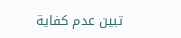تبين عدم كفاية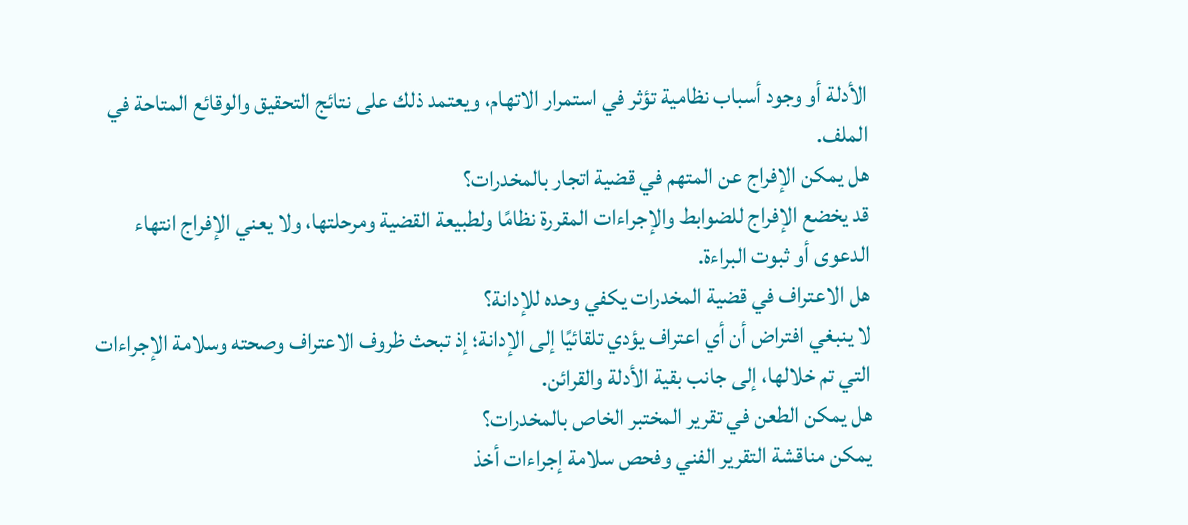الأدلة أو وجود أسباب نظامية تؤثر في استمرار الاتهام، ويعتمد ذلك على نتائج التحقيق والوقائع المتاحة في الملف.
هل يمكن الإفراج عن المتهم في قضية اتجار بالمخدرات؟
قد يخضع الإفراج للضوابط والإجراءات المقررة نظامًا ولطبيعة القضية ومرحلتها، ولا يعني الإفراج انتهاء الدعوى أو ثبوت البراءة.
هل الاعتراف في قضية المخدرات يكفي وحده للإدانة؟
لا ينبغي افتراض أن أي اعتراف يؤدي تلقائيًا إلى الإدانة؛ إذ تبحث ظروف الاعتراف وصحته وسلامة الإجراءات التي تم خلالها، إلى جانب بقية الأدلة والقرائن.
هل يمكن الطعن في تقرير المختبر الخاص بالمخدرات؟
يمكن مناقشة التقرير الفني وفحص سلامة إجراءات أخذ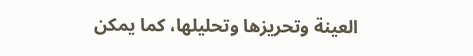العينة وتحريزها وتحليلها، كما يمكن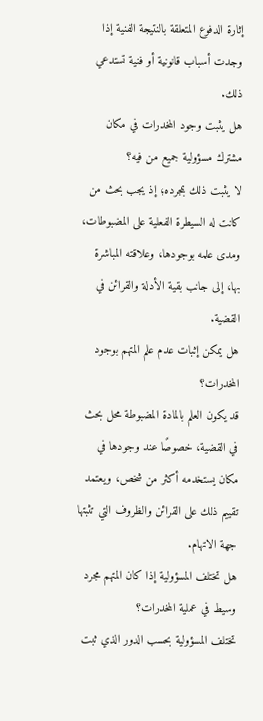إثارة الدفوع المتعلقة بالنتيجة الفنية إذا وجدت أسباب قانونية أو فنية تستدعي ذلك.
هل يثبت وجود المخدرات في مكان مشترك مسؤولية جميع من فيه؟
لا يثبت ذلك بمجرده؛ إذ يجب بحث من كانت له السيطرة الفعلية على المضبوطات، ومدى علمه بوجودها، وعلاقته المباشرة بها، إلى جانب بقية الأدلة والقرائن في القضية.
هل يمكن إثبات عدم علم المتهم بوجود المخدرات؟
قد يكون العلم بالمادة المضبوطة محل بحث في القضية، خصوصًا عند وجودها في مكان يستخدمه أكثر من شخص، ويعتمد تقييم ذلك على القرائن والظروف التي تثبتها جهة الاتهام.
هل تختلف المسؤولية إذا كان المتهم مجرد وسيط في عملية المخدرات؟
تختلف المسؤولية بحسب الدور الذي ثبت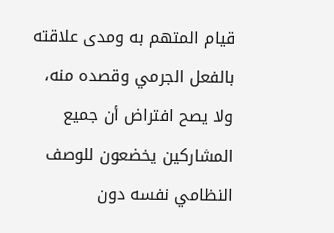قيام المتهم به ومدى علاقته بالفعل الجرمي وقصده منه، ولا يصح افتراض أن جميع المشاركين يخضعون للوصف النظامي نفسه دون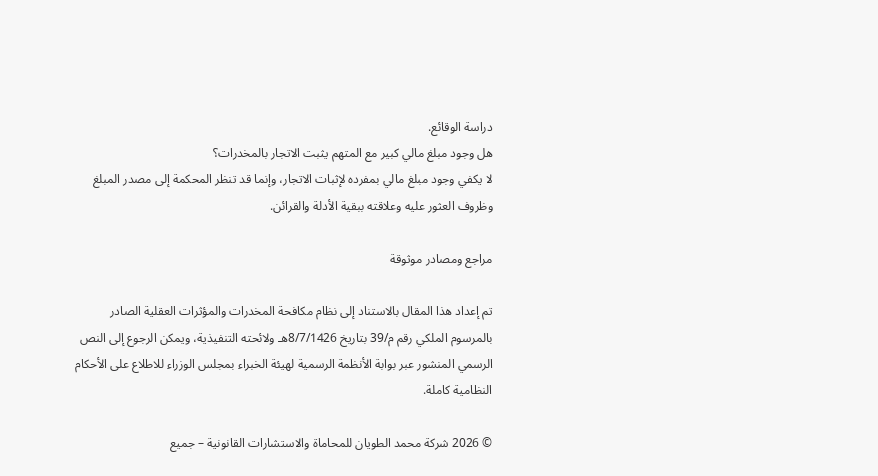دراسة الوقائع.
هل وجود مبلغ مالي كبير مع المتهم يثبت الاتجار بالمخدرات؟
لا يكفي وجود مبلغ مالي بمفرده لإثبات الاتجار، وإنما قد تنظر المحكمة إلى مصدر المبلغ وظروف العثور عليه وعلاقته ببقية الأدلة والقرائن.

مراجع ومصادر موثوقة

تم إعداد هذا المقال بالاستناد إلى نظام مكافحة المخدرات والمؤثرات العقلية الصادر بالمرسوم الملكي رقم م/39 بتاريخ 8/7/1426هـ ولائحته التنفيذية، ويمكن الرجوع إلى النص الرسمي المنشور عبر بوابة الأنظمة الرسمية لهيئة الخبراء بمجلس الوزراء للاطلاع على الأحكام النظامية كاملة.

© 2026 شركة محمد الطويان للمحاماة والاستشارات القانونية – جميع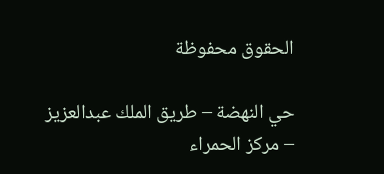الحقوق محفوظة

حي النهضة – طريق الملك عبدالعزيز – مركز الحمراء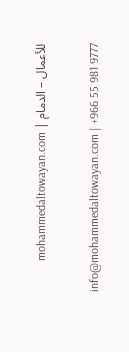للأعمال – الدمام | mohammedaltowayan.com

info@mohammedaltowayan.com | +966 55 981 9777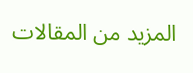المزيد من المقالات